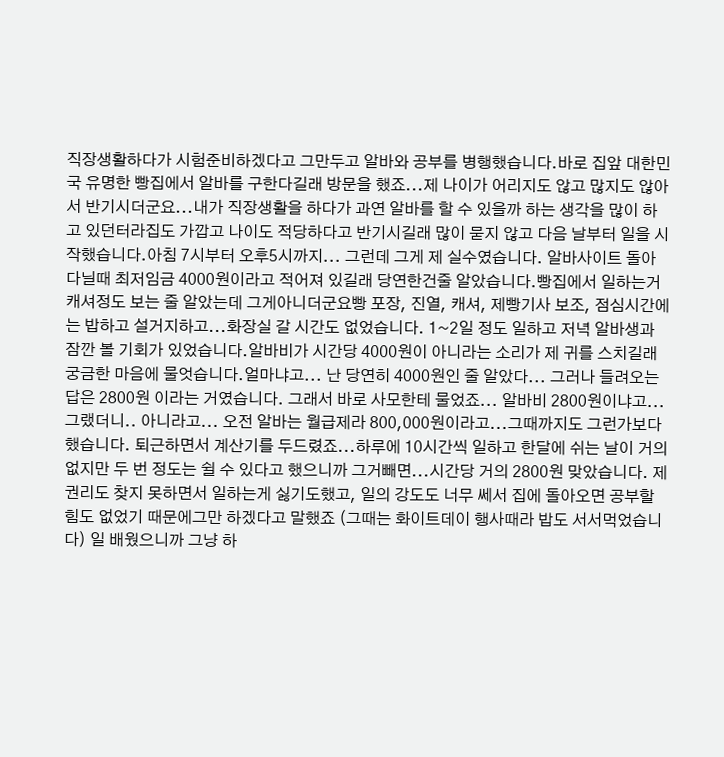직장생활하다가 시험준비하겠다고 그만두고 알바와 공부를 병행했습니다.바로 집앞 대한민국 유명한 빵집에서 알바를 구한다길래 방문을 했죠...제 나이가 어리지도 않고 많지도 않아서 반기시더군요...내가 직장생활을 하다가 과연 알바를 할 수 있을까 하는 생각을 많이 하고 있던터라집도 가깝고 나이도 적당하다고 반기시길래 많이 묻지 않고 다음 날부터 일을 시작했습니다.아침 7시부터 오후5시까지... 그런데 그게 제 실수였습니다. 알바사이트 돌아다닐때 최저임금 4000원이라고 적어져 있길래 당연한건줄 알았습니다.빵집에서 일하는거 캐셔정도 보는 줄 알았는데 그게아니더군요빵 포장, 진열, 캐셔, 제빵기사 보조, 점심시간에는 밥하고 설거지하고...화장실 갈 시간도 없었습니다. 1~2일 정도 일하고 저녁 알바생과 잠깐 볼 기회가 있었습니다.알바비가 시간당 4000원이 아니라는 소리가 제 귀를 스치길래 궁금한 마음에 물엇습니다.얼마냐고... 난 당연히 4000원인 줄 알았다... 그러나 들려오는 답은 2800원 이라는 거였습니다. 그래서 바로 사모한테 물었죠... 알바비 2800원이냐고...그랬더니.. 아니라고... 오전 알바는 월급제라 800,000원이라고...그때까지도 그런가보다 했습니다. 퇴근하면서 계산기를 두드렸죠...하루에 10시간씩 일하고 한달에 쉬는 날이 거의 없지만 두 번 정도는 쉴 수 있다고 했으니까 그거빼면...시간당 거의 2800원 맞았습니다. 제 권리도 찾지 못하면서 일하는게 싫기도했고, 일의 강도도 너무 쎄서 집에 돌아오면 공부할 힘도 없었기 때문에그만 하겠다고 말했죠 (그때는 화이트데이 행사때라 밥도 서서먹었습니다) 일 배웠으니까 그냥 하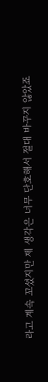라고 계속 꼬셨지만 제 생각은 너무 단호해서 절대 바꾸지 않았죠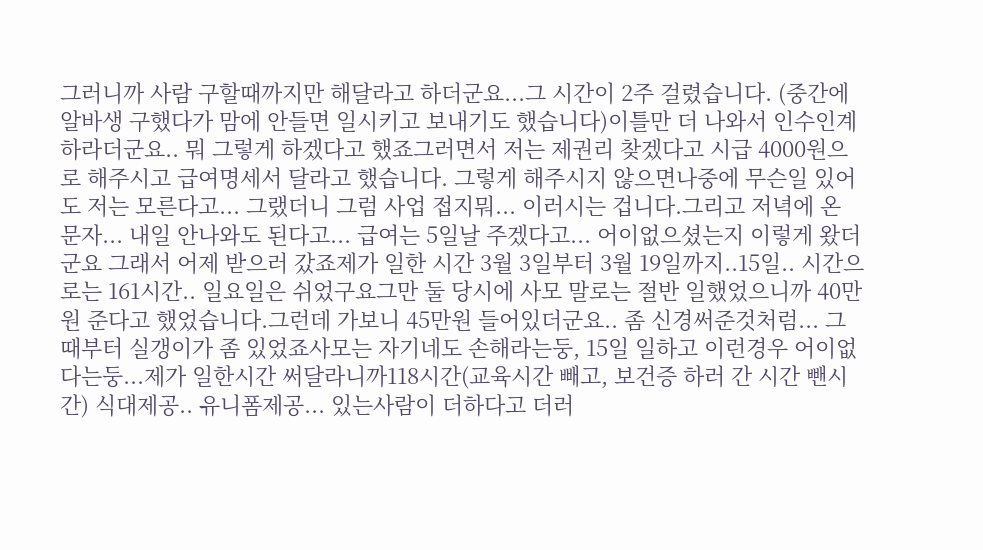그러니까 사람 구할때까지만 해달라고 하더군요...그 시간이 2주 걸렸습니다. (중간에 알바생 구했다가 맘에 안들면 일시키고 보내기도 했습니다)이틀만 더 나와서 인수인계 하라더군요.. 뭐 그렇게 하겠다고 했죠그러면서 저는 제권리 찾겠다고 시급 4000원으로 해주시고 급여명세서 달라고 했습니다. 그렇게 해주시지 않으면나중에 무슨일 있어도 저는 모른다고... 그랬더니 그럼 사업 접지뭐... 이러시는 겁니다.그리고 저녁에 온 문자... 내일 안나와도 된다고... 급여는 5일날 주겠다고... 어이없으셨는지 이렇게 왔더군요 그래서 어제 받으러 갔죠제가 일한 시간 3월 3일부터 3월 19일까지..15일.. 시간으로는 161시간.. 일요일은 쉬었구요그만 둘 당시에 사모 말로는 절반 일했었으니까 40만원 준다고 했었습니다.그런데 가보니 45만원 들어있더군요.. 좀 신경써준것처럼... 그때부터 실갱이가 좀 있었죠사모는 자기네도 손해라는둥, 15일 일하고 이런경우 어이없다는둥...제가 일한시간 써달라니까118시간(교육시간 빼고, 보건증 하러 간 시간 뺀시간) 식대제공.. 유니폼제공... 있는사람이 더하다고 더러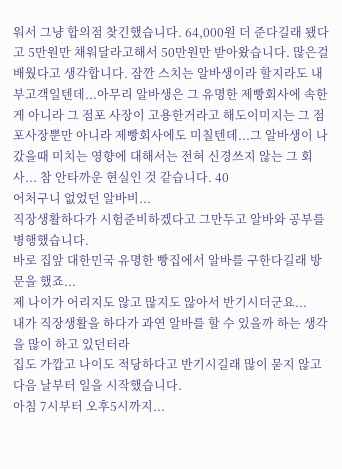워서 그냥 합의점 찾긴했습니다. 64,000원 더 준다길래 됐다고 5만원만 채워달라고해서 50만원만 받아왔습니다. 많은걸 배웠다고 생각합니다. 잠깐 스치는 알바생이라 할지라도 내부고객일텐데...아무리 알바생은 그 유명한 제빵회사에 속한게 아니라 그 점포 사장이 고용한거라고 해도이미지는 그 점포사장뿐만 아니라 제빵회사에도 미칠텐데...그 알바생이 나갔을때 미치는 영향에 대해서는 전혀 신경쓰지 않는 그 회사... 참 안타까운 현실인 것 같습니다. 40
어처구니 없었던 알바비...
직장생활하다가 시험준비하겠다고 그만두고 알바와 공부를 병행했습니다.
바로 집앞 대한민국 유명한 빵집에서 알바를 구한다길래 방문을 했죠...
제 나이가 어리지도 않고 많지도 않아서 반기시더군요...
내가 직장생활을 하다가 과연 알바를 할 수 있을까 하는 생각을 많이 하고 있던터라
집도 가깝고 나이도 적당하다고 반기시길래 많이 묻지 않고 다음 날부터 일을 시작했습니다.
아침 7시부터 오후5시까지...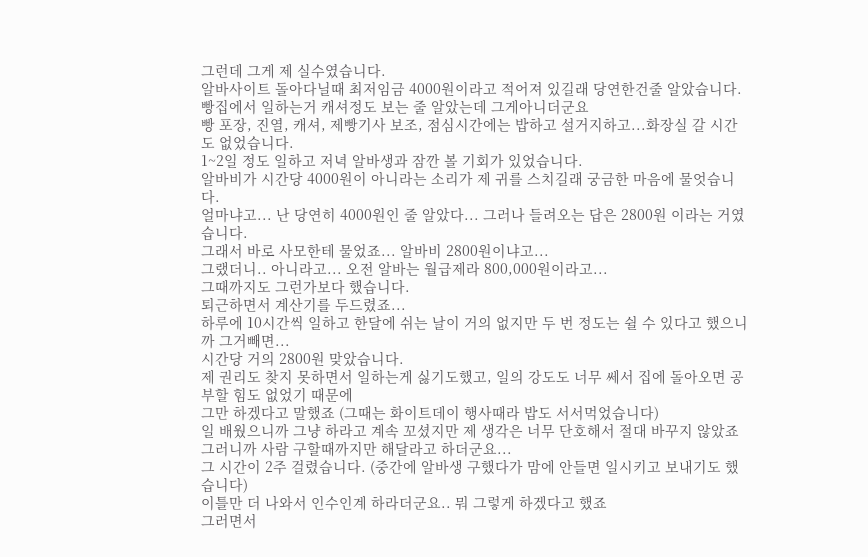그런데 그게 제 실수였습니다.
알바사이트 돌아다닐때 최저임금 4000원이라고 적어져 있길래 당연한건줄 알았습니다.
빵집에서 일하는거 캐셔정도 보는 줄 알았는데 그게아니더군요
빵 포장, 진열, 캐셔, 제빵기사 보조, 점심시간에는 밥하고 설거지하고...화장실 갈 시간도 없었습니다.
1~2일 정도 일하고 저녁 알바생과 잠깐 볼 기회가 있었습니다.
알바비가 시간당 4000원이 아니라는 소리가 제 귀를 스치길래 궁금한 마음에 물엇습니다.
얼마냐고... 난 당연히 4000원인 줄 알았다... 그러나 들려오는 답은 2800원 이라는 거였습니다.
그래서 바로 사모한테 물었죠... 알바비 2800원이냐고...
그랬더니.. 아니라고... 오전 알바는 월급제라 800,000원이라고...
그때까지도 그런가보다 했습니다.
퇴근하면서 계산기를 두드렸죠...
하루에 10시간씩 일하고 한달에 쉬는 날이 거의 없지만 두 번 정도는 쉴 수 있다고 했으니까 그거빼면...
시간당 거의 2800원 맞았습니다.
제 권리도 찾지 못하면서 일하는게 싫기도했고, 일의 강도도 너무 쎄서 집에 돌아오면 공부할 힘도 없었기 때문에
그만 하겠다고 말했죠 (그때는 화이트데이 행사때라 밥도 서서먹었습니다)
일 배웠으니까 그냥 하라고 계속 꼬셨지만 제 생각은 너무 단호해서 절대 바꾸지 않았죠
그러니까 사람 구할때까지만 해달라고 하더군요...
그 시간이 2주 걸렸습니다. (중간에 알바생 구했다가 맘에 안들면 일시키고 보내기도 했습니다)
이틀만 더 나와서 인수인계 하라더군요.. 뭐 그렇게 하겠다고 했죠
그러면서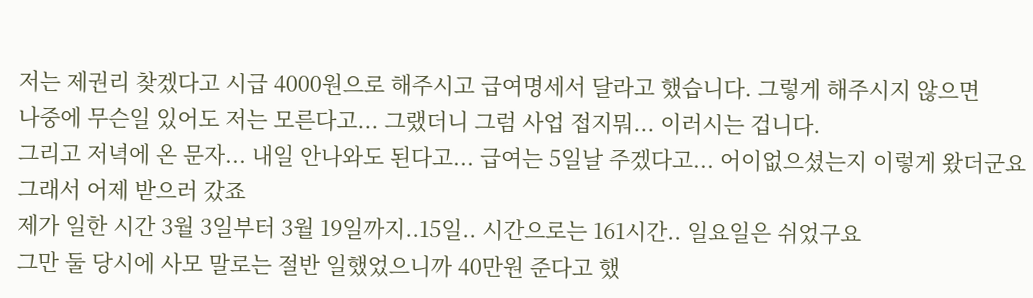저는 제권리 찾겠다고 시급 4000원으로 해주시고 급여명세서 달라고 했습니다. 그렇게 해주시지 않으면
나중에 무슨일 있어도 저는 모른다고... 그랬더니 그럼 사업 접지뭐... 이러시는 겁니다.
그리고 저녁에 온 문자... 내일 안나와도 된다고... 급여는 5일날 주겠다고... 어이없으셨는지 이렇게 왔더군요
그래서 어제 받으러 갔죠
제가 일한 시간 3월 3일부터 3월 19일까지..15일.. 시간으로는 161시간.. 일요일은 쉬었구요
그만 둘 당시에 사모 말로는 절반 일했었으니까 40만원 준다고 했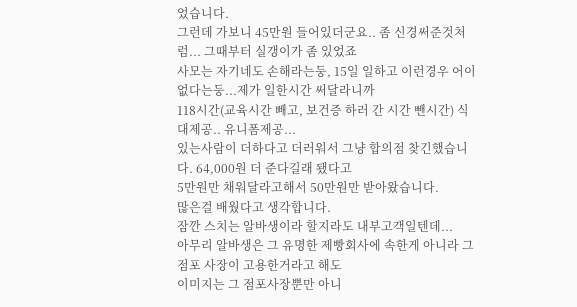었습니다.
그런데 가보니 45만원 들어있더군요.. 좀 신경써준것처럼... 그때부터 실갱이가 좀 있었죠
사모는 자기네도 손해라는둥, 15일 일하고 이런경우 어이없다는둥...제가 일한시간 써달라니까
118시간(교육시간 빼고, 보건증 하러 간 시간 뺀시간) 식대제공.. 유니폼제공...
있는사람이 더하다고 더러워서 그냥 합의점 찾긴했습니다. 64,000원 더 준다길래 됐다고
5만원만 채워달라고해서 50만원만 받아왔습니다.
많은걸 배웠다고 생각합니다.
잠깐 스치는 알바생이라 할지라도 내부고객일텐데...
아무리 알바생은 그 유명한 제빵회사에 속한게 아니라 그 점포 사장이 고용한거라고 해도
이미지는 그 점포사장뿐만 아니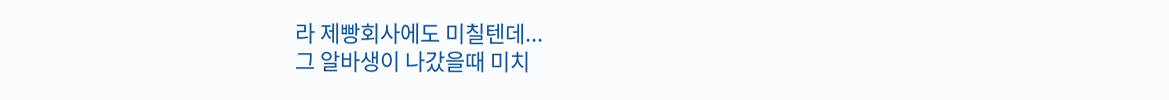라 제빵회사에도 미칠텐데...
그 알바생이 나갔을때 미치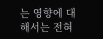는 영향에 대해서는 전혀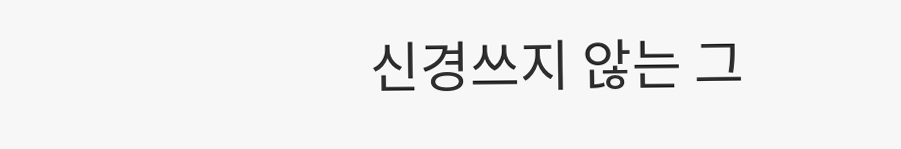신경쓰지 않는 그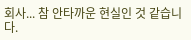회사... 참 안타까운 현실인 것 같습니다.